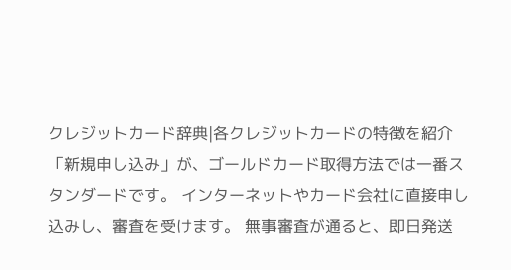クレジットカード辞典|各クレジットカードの特徴を紹介
「新規申し込み」が、ゴールドカード取得方法では一番スタンダードです。 インターネットやカード会社に直接申し込みし、審査を受けます。 無事審査が通ると、即日発送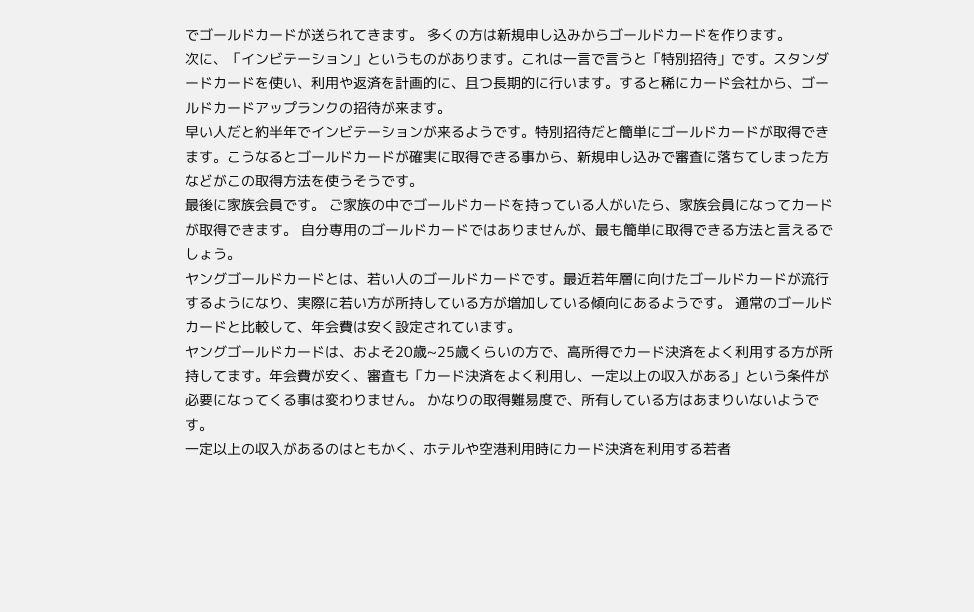でゴールドカードが送られてきます。 多くの方は新規申し込みからゴールドカードを作ります。
次に、「インビテーション」というものがあります。これは一言で言うと「特別招待」です。スタンダードカードを使い、利用や返済を計画的に、且つ長期的に行います。すると稀にカード会社から、ゴールドカードアップランクの招待が来ます。
早い人だと約半年でインビテーションが来るようです。特別招待だと簡単にゴールドカードが取得できます。こうなるとゴールドカードが確実に取得できる事から、新規申し込みで審査に落ちてしまった方などがこの取得方法を使うそうです。
最後に家族会員です。 ご家族の中でゴールドカードを持っている人がいたら、家族会員になってカードが取得できます。 自分専用のゴールドカードではありませんが、最も簡単に取得できる方法と言えるでしょう。
ヤングゴールドカードとは、若い人のゴールドカードです。最近若年層に向けたゴールドカードが流行するようになり、実際に若い方が所持している方が増加している傾向にあるようです。 通常のゴールドカードと比較して、年会費は安く設定されています。
ヤングゴールドカードは、およそ20歳~25歳くらいの方で、高所得でカード決済をよく利用する方が所持してます。年会費が安く、審査も「カード決済をよく利用し、一定以上の収入がある」という条件が必要になってくる事は変わりません。 かなりの取得難易度で、所有している方はあまりいないようです。
一定以上の収入があるのはともかく、ホテルや空港利用時にカード決済を利用する若者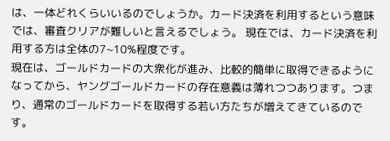は、一体どれくらいいるのでしょうか。カード決済を利用するという意味では、審査クリアが難しいと言えるでしょう。 現在では、カード決済を利用する方は全体の7~10%程度です。
現在は、ゴールドカードの大衆化が進み、比較的簡単に取得できるようになってから、ヤングゴールドカードの存在意義は薄れつつあります。つまり、通常のゴールドカードを取得する若い方たちが増えてきているのです。